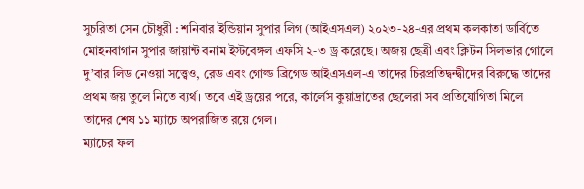সুচরিতা সেন চৌধুরী : শনিবার ইন্ডিয়ান সুপার লিগ (আইএসএল) ২০২৩-২৪-এর প্রথম কলকাতা ডার্বিতে মোহনবাগান সুপার জায়ান্ট বনাম ইস্টবেঙ্গল এফসি ২-৩ ড্র করেছে। অজয় ছেত্রী এবং ক্লিটন সিলভার গোলে দু’বার লিড নেওয়া সত্ত্বেও, রেড এবং গোল্ড ব্রিগেড আইএসএল-এ তাদের চিরপ্রতিদ্বন্দ্বীদের বিরুদ্ধে তাদের প্রথম জয় তুলে নিতে ব্যর্থ। তবে এই ড্রয়ের পরে, কার্লেস কুয়াদ্রাতের ছেলেরা সব প্রতিযোগিতা মিলে তাদের শেষ ১১ ম্যাচে অপরাজিত রয়ে গেল।
ম্যাচের ফল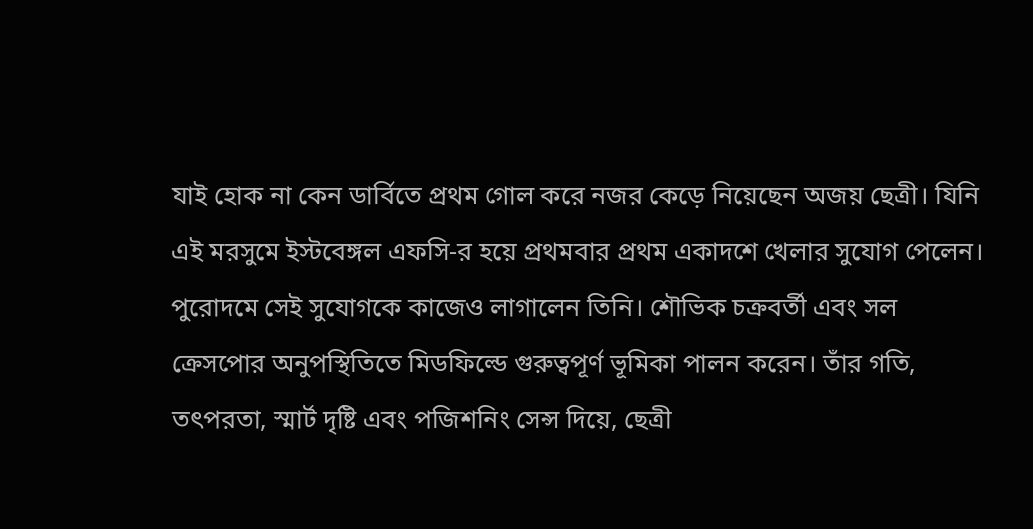যাই হোক না কেন ডার্বিতে প্রথম গোল করে নজর কেড়ে নিয়েছেন অজয় ছেত্রী। যিনি এই মরসুমে ইস্টবেঙ্গল এফসি-র হয়ে প্রথমবার প্রথম একাদশে খেলার সুযোগ পেলেন। পুরোদমে সেই সুযোগকে কাজেও লাগালেন তিনি। শৌভিক চক্রবর্তী এবং সল ক্রেসপোর অনুপস্থিতিতে মিডফিল্ডে গুরুত্বপূর্ণ ভূমিকা পালন করেন। তাঁর গতি, তৎপরতা, স্মার্ট দৃষ্টি এবং পজিশনিং সেন্স দিয়ে, ছেত্রী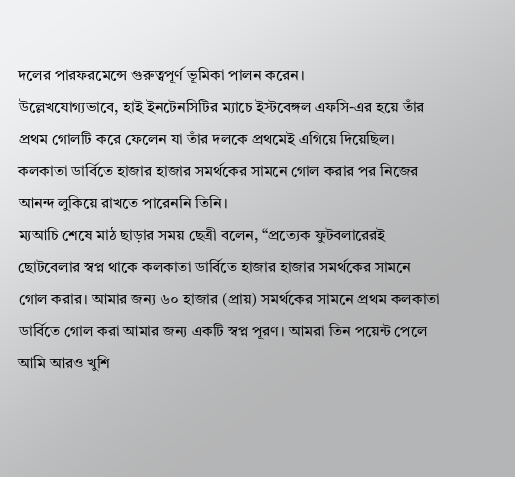দলের পারফরমেন্সে গুরুত্বপূর্ণ ভূমিকা পালন করেন।
উল্লেখযোগ্যভাবে, হাই ইনটেনসিটির ম্যাচে ইস্টবেঙ্গল এফসি-এর হয়ে তাঁর প্রথম গোলটি করে ফেলেন যা তাঁর দলকে প্রথমেই এগিয়ে দিয়েছিল। কলকাতা ডার্বিতে হাজার হাজার সমর্থকের সামনে গোল করার পর নিজের আনন্দ লুকিয়ে রাখতে পারেননি তিনি।
ম্যআচি শেষে মাঠ ছাড়ার সময় ছেত্রী বলেন, “প্রত্যেক ফুটবলারেরই ছোটবেলার স্বপ্ন থাকে কলকাতা ডার্বিতে হাজার হাজার সমর্থকের সামনে গোল করার। আমার জন্য ৬০ হাজার (প্রায়) সমর্থকের সামনে প্রথম কলকাতা ডার্বিতে গোল করা আমার জন্য একটি স্বপ্ন পূরণ। আমরা তিন পয়েন্ট পেলে আমি আরও খুশি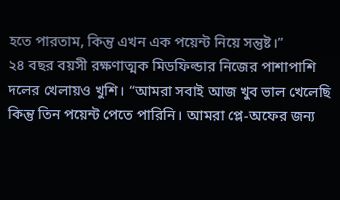হতে পারতাম, কিন্তু এখন এক পয়েন্ট নিয়ে সন্তুষ্ট।”
২৪ বছর বয়সী রক্ষণাত্মক মিডফিল্ডার নিজের পাশাপাশি দলের খেলায়ও খুশি। “আমরা সবাই আজ খুব ভাল খেলেছি কিন্তু তিন পয়েন্ট পেতে পারিনি। আমরা প্লে-অফের জন্য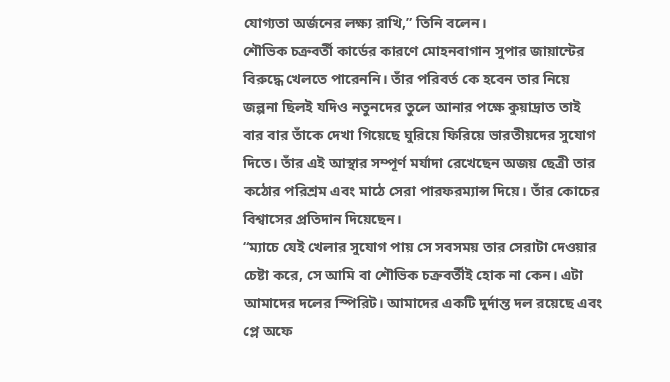যোগ্যতা অর্জনের লক্ষ্য রাখি,” তিনি বলেন।
শৌভিক চক্রবর্তী কার্ডের কারণে মোহনবাগান সুপার জায়ান্টের বিরুদ্ধে খেলতে পারেননি। তাঁর পরিবর্ত কে হবেন তার নিয়ে জল্পনা ছিলই যদিও নতুনদের তুলে আনার পক্ষে কুয়াদ্রাত তাই বার বার তাঁকে দেখা গিয়েছে ঘুরিয়ে ফিরিয়ে ভারতীয়দের সুযোগ দিতে। তাঁর এই আস্থার সম্পূর্ণ মর্যাদা রেখেছেন অজয় ছেত্রী তার কঠোর পরিশ্রম এবং মাঠে সেরা পারফরম্যান্স দিয়ে। তাঁর কোচের বিশ্বাসের প্রতিদান দিয়েছেন।
“ম্যাচে যেই খেলার সুযোগ পায় সে সবসময় তার সেরাটা দেওয়ার চেষ্টা করে, সে আমি বা শৌভিক চক্রবর্তীই হোক না কেন। এটা আমাদের দলের স্পিরিট। আমাদের একটি দুর্দান্ত দল রয়েছে এবং প্লে অফে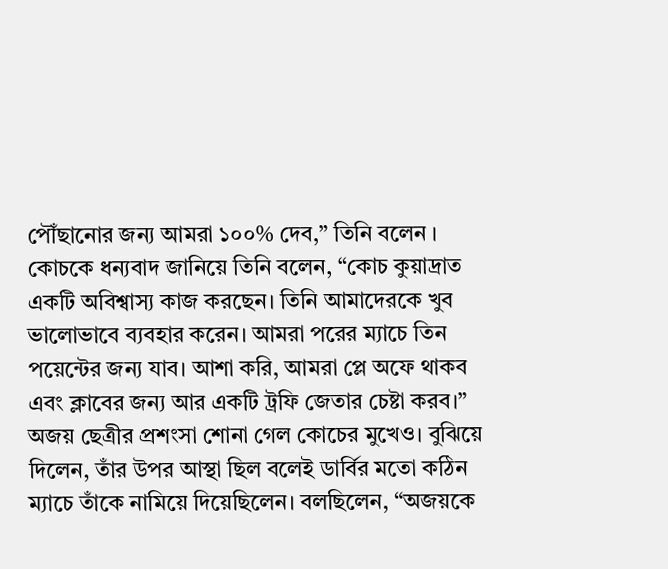পৌঁছানোর জন্য আমরা ১০০% দেব,” তিনি বলেন ।
কোচকে ধন্যবাদ জানিয়ে তিনি বলেন, “কোচ কুয়াদ্রাত একটি অবিশ্বাস্য কাজ করছেন। তিনি আমাদেরকে খুব ভালোভাবে ব্যবহার করেন। আমরা পরের ম্যাচে তিন পয়েন্টের জন্য যাব। আশা করি, আমরা প্লে অফে থাকব এবং ক্লাবের জন্য আর একটি ট্রফি জেতার চেষ্টা করব।”
অজয় ছেত্রীর প্রশংসা শোনা গেল কোচের মুখেও। বুঝিয়ে দিলেন, তাঁর উপর আস্থা ছিল বলেই ডার্বির মতো কঠিন ম্যাচে তাঁকে নামিয়ে দিয়েছিলেন। বলছিলেন, “অজয়কে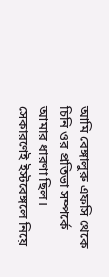আমি বেঙ্গালুরু এফসি থেকে চিনি ওর প্রতিভা সম্পর্কে আমার ধারণা ছিল। সেকারণেই ইস্টবেঙ্গলে নিয়ে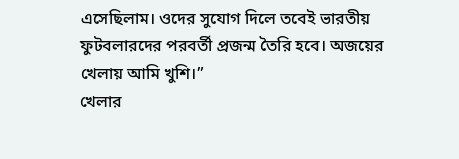এসেছিলাম। ওদের সুযোগ দিলে তবেই ভারতীয় ফুটবলারদের পরবর্তী প্রজন্ম তৈরি হবে। অজয়ের খেলায় আমি খুশি।”
খেলার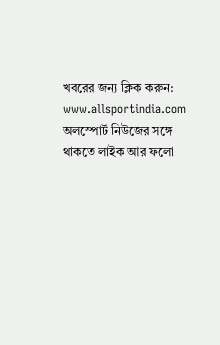খবরের জন্য ক্লিক করুন: www.allsportindia.com
অলস্পোর্ট নিউজের সঙ্গে থাকতে লাইক আর ফলো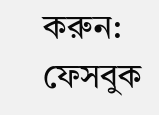করুন: ফেসবুক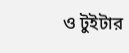ও টুইটার